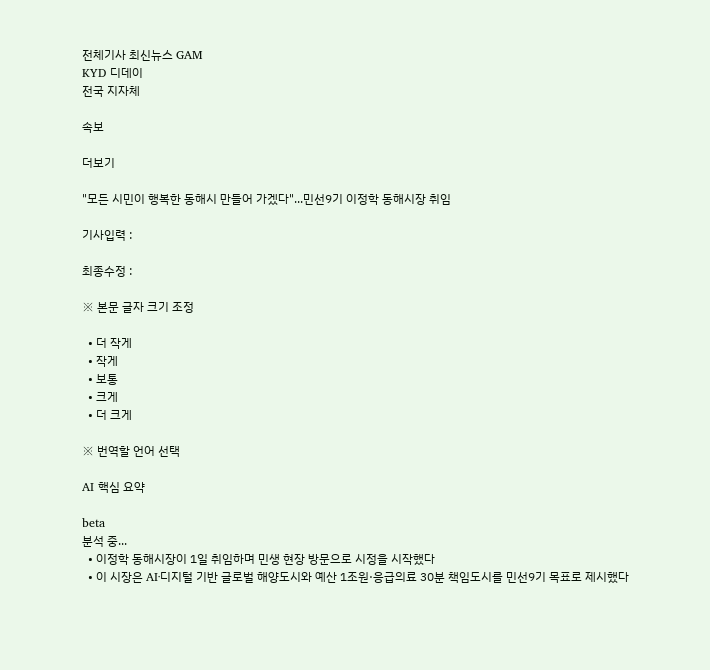전체기사 최신뉴스 GAM
KYD 디데이
전국 지자체

속보

더보기

"모든 시민이 행복한 동해시 만들어 가겠다"...민선9기 이정학 동해시장 취임

기사입력 :

최종수정 :

※ 본문 글자 크기 조정

  • 더 작게
  • 작게
  • 보통
  • 크게
  • 더 크게

※ 번역할 언어 선택

AI 핵심 요약

beta
분석 중...
  • 이정학 동해시장이 1일 취임하며 민생 현장 방문으로 시정을 시작했다
  • 이 시장은 AI·디지털 기반 글로벌 해양도시와 예산 1조원·응급의료 30분 책임도시를 민선9기 목표로 제시했다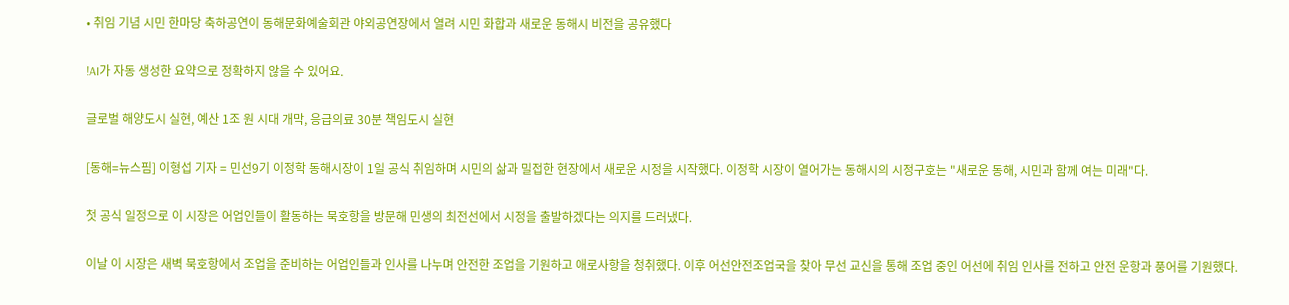• 취임 기념 시민 한마당 축하공연이 동해문화예술회관 야외공연장에서 열려 시민 화합과 새로운 동해시 비전을 공유했다

!AI가 자동 생성한 요약으로 정확하지 않을 수 있어요.

글로벌 해양도시 실현, 예산 1조 원 시대 개막, 응급의료 30분 책임도시 실현

[동해=뉴스핌] 이형섭 기자 = 민선9기 이정학 동해시장이 1일 공식 취임하며 시민의 삶과 밀접한 현장에서 새로운 시정을 시작했다. 이정학 시장이 열어가는 동해시의 시정구호는 "새로운 동해, 시민과 함께 여는 미래"다.

첫 공식 일정으로 이 시장은 어업인들이 활동하는 묵호항을 방문해 민생의 최전선에서 시정을 출발하겠다는 의지를 드러냈다.

이날 이 시장은 새벽 묵호항에서 조업을 준비하는 어업인들과 인사를 나누며 안전한 조업을 기원하고 애로사항을 청취했다. 이후 어선안전조업국을 찾아 무선 교신을 통해 조업 중인 어선에 취임 인사를 전하고 안전 운항과 풍어를 기원했다.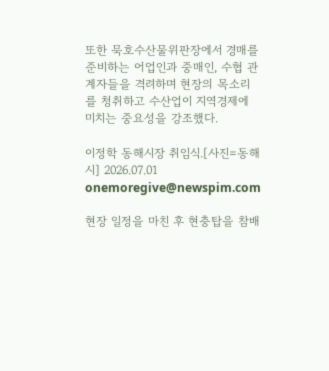또한 묵호수산물위판장에서 경매를 준비하는 어업인과 중매인, 수협 관계자들을 격려하며 현장의 목소리를 청취하고 수산업이 지역경제에 미치는 중요성을 강조했다.

이정학 동해시장 취임식.[사진=동해시] 2026.07.01 onemoregive@newspim.com

현장 일정을 마친 후 현충탑을 참배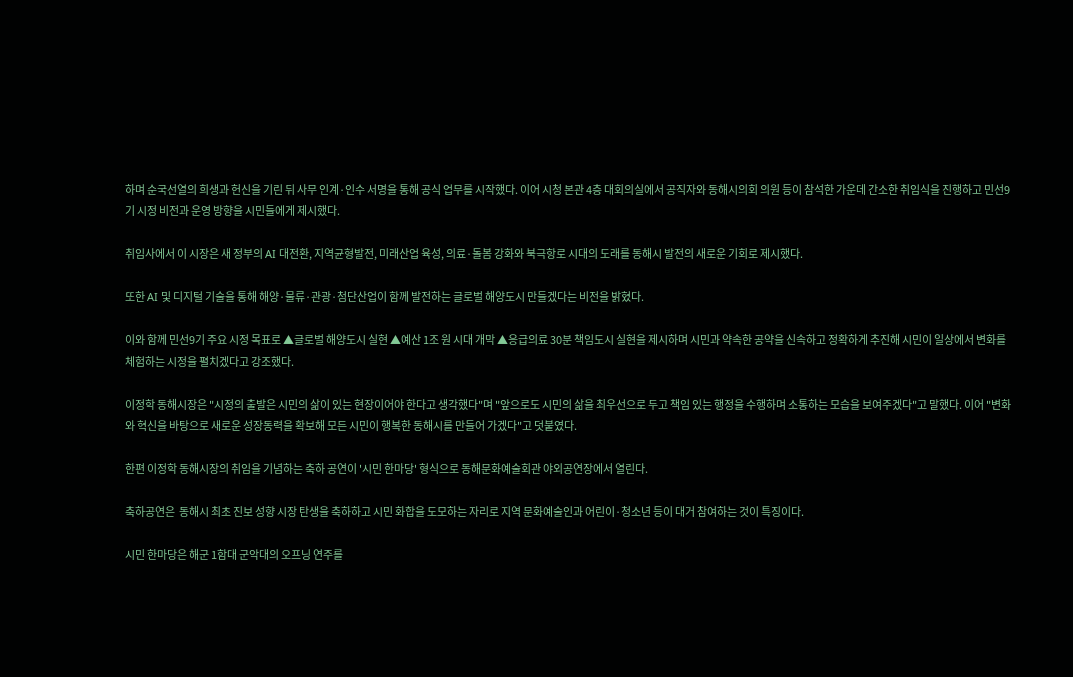하며 순국선열의 희생과 헌신을 기린 뒤 사무 인계·인수 서명을 통해 공식 업무를 시작했다. 이어 시청 본관 4층 대회의실에서 공직자와 동해시의회 의원 등이 참석한 가운데 간소한 취임식을 진행하고 민선9기 시정 비전과 운영 방향을 시민들에게 제시했다.

취임사에서 이 시장은 새 정부의 AI 대전환, 지역균형발전, 미래산업 육성, 의료·돌봄 강화와 북극항로 시대의 도래를 동해시 발전의 새로운 기회로 제시했다.

또한 AI 및 디지털 기술을 통해 해양·물류·관광·첨단산업이 함께 발전하는 글로벌 해양도시 만들겠다는 비전을 밝혔다.

이와 함께 민선9기 주요 시정 목표로 ▲글로벌 해양도시 실현 ▲예산 1조 원 시대 개막 ▲응급의료 30분 책임도시 실현을 제시하며 시민과 약속한 공약을 신속하고 정확하게 추진해 시민이 일상에서 변화를 체험하는 시정을 펼치겠다고 강조했다.

이정학 동해시장은 "시정의 출발은 시민의 삶이 있는 현장이어야 한다고 생각했다"며 "앞으로도 시민의 삶을 최우선으로 두고 책임 있는 행정을 수행하며 소통하는 모습을 보여주겠다"고 말했다. 이어 "변화와 혁신을 바탕으로 새로운 성장동력을 확보해 모든 시민이 행복한 동해시를 만들어 가겠다"고 덧붙였다.

한편 이정학 동해시장의 취임을 기념하는 축하 공연이 '시민 한마당' 형식으로 동해문화예술회관 야외공연장에서 열린다.

축하공연은  동해시 최초 진보 성향 시장 탄생을 축하하고 시민 화합을 도모하는 자리로 지역 문화예술인과 어린이·청소년 등이 대거 참여하는 것이 특징이다.

시민 한마당은 해군 1함대 군악대의 오프닝 연주를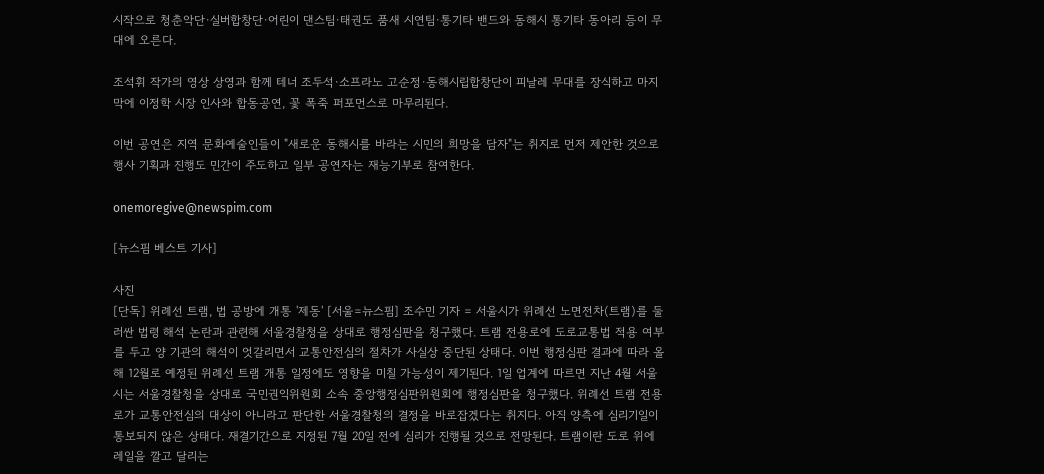시작으로 청춘악단·실버합창단·어린이 댄스팀·태권도 품새 시연팀·통기타 밴드와 동해시 통기타 동아리 등이 무대에 오른다.

조석휘 작가의 영상 상영과 함께 테너 조두석·소프라노 고순정·동해시립합창단이 피날레 무대를 장식하고 마지막에 이정학 시장 인사와 합동공연, 꽃 폭죽 퍼포먼스로 마무리된다.

이번 공연은 지역 문화예술인들이 "새로운 동해시를 바라는 시민의 희망을 담자"는 취지로 먼저 제안한 것으로 행사 기획과 진행도 민간이 주도하고 일부 공연자는 재능기부로 참여한다.

onemoregive@newspim.com

[뉴스핌 베스트 기사]

사진
[단독] 위례선 트램, 법 공방에 개통 '제동' [서울=뉴스핌] 조수민 기자 = 서울시가 위례선 노면전차(트램)를 둘러싼 법령 해석 논란과 관련해 서울경찰청을 상대로 행정심판을 청구했다. 트램 전용로에 도로교통법 적용 여부를 두고 양 기관의 해석이 엇갈리면서 교통안전심의 절차가 사실상 중단된 상태다. 이번 행정심판 결과에 따라 올해 12월로 예정된 위례선 트램 개통 일정에도 영향을 미칠 가능성이 제기된다. 1일 업계에 따르면 지난 4월 서울시는 서울경찰청을 상대로 국민권익위원회 소속 중앙행정심판위원회에 행정심판을 청구했다. 위례선 트램 전용로가 교통안전심의 대상이 아니라고 판단한 서울경찰청의 결정을 바로잡겠다는 취지다. 아직 양측에 심리기일이 통보되지 않은 상태다. 재결기간으로 지정된 7월 20일 전에 심리가 진행될 것으로 전망된다. 트램이란 도로 위에 레일을 깔고 달리는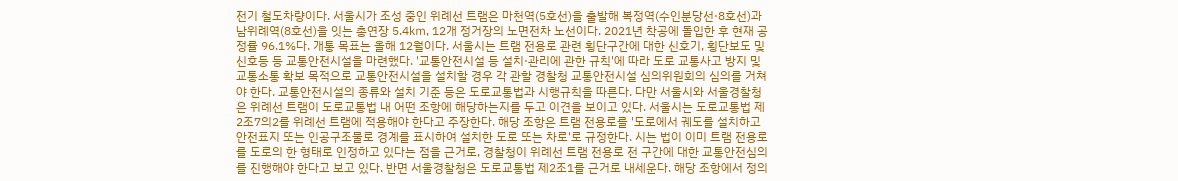전기 철도차량이다. 서울시가 조성 중인 위례선 트램은 마천역(5호선)을 출발해 복정역(수인분당선·8호선)과 남위례역(8호선)을 잇는 총연장 5.4㎞, 12개 정거장의 노면전차 노선이다. 2021년 착공에 돌입한 후 현재 공정률 96.1%다. 개통 목표는 올해 12월이다. 서울시는 트램 전용로 관련 횡단구간에 대한 신호기, 횡단보도 및 신호등 등 교통안전시설을 마련했다. '교통안전시설 등 설치·관리에 관한 규칙'에 따라 도로 교통사고 방지 및 교통소통 확보 목적으로 교통안전시설을 설치할 경우 각 관할 경찰청 교통안전시설 심의위원회의 심의를 거쳐야 한다. 교통안전시설의 종류와 설치 기준 등은 도로교통법과 시행규칙을 따른다. 다만 서울시와 서울경찰청은 위례선 트램이 도로교통법 내 어떤 조항에 해당하는지를 두고 이견을 보이고 있다. 서울시는 도로교통법 제2조7의2를 위례선 트램에 적용해야 한다고 주장한다. 해당 조항은 트램 전용로를 '도로에서 궤도를 설치하고 안전표지 또는 인공구조물로 경계를 표시하여 설치한 도로 또는 차로'로 규정한다. 시는 법이 이미 트램 전용로를 도로의 한 형태로 인정하고 있다는 점을 근거로, 경찰청이 위례선 트램 전용로 전 구간에 대한 교통안전심의를 진행해야 한다고 보고 있다. 반면 서울경찰청은 도로교통법 제2조1를 근거로 내세운다. 해당 조항에서 정의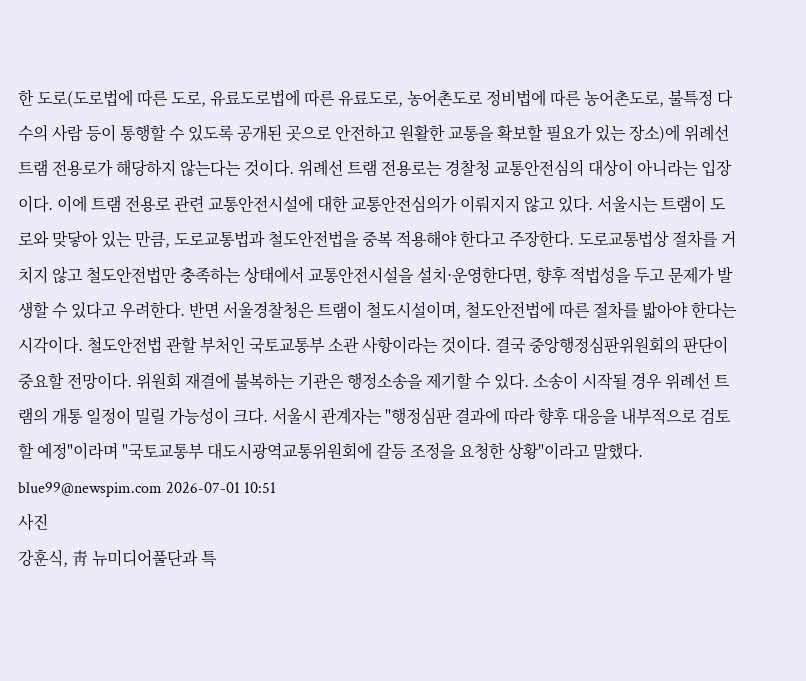한 도로(도로법에 따른 도로, 유료도로법에 따른 유료도로, 농어촌도로 정비법에 따른 농어촌도로, 불특정 다수의 사람 등이 통행할 수 있도록 공개된 곳으로 안전하고 원활한 교통을 확보할 필요가 있는 장소)에 위례선 트램 전용로가 해당하지 않는다는 것이다. 위례선 트램 전용로는 경찰청 교통안전심의 대상이 아니라는 입장이다. 이에 트램 전용로 관련 교통안전시설에 대한 교통안전심의가 이뤄지지 않고 있다. 서울시는 트램이 도로와 맞닿아 있는 만큼, 도로교통법과 철도안전법을 중복 적용해야 한다고 주장한다. 도로교통법상 절차를 거치지 않고 철도안전법만 충족하는 상태에서 교통안전시설을 설치·운영한다면, 향후 적법성을 두고 문제가 발생할 수 있다고 우려한다. 반면 서울경찰청은 트램이 철도시설이며, 철도안전법에 따른 절차를 밟아야 한다는 시각이다. 철도안전법 관할 부처인 국토교통부 소관 사항이라는 것이다. 결국 중앙행정심판위원회의 판단이 중요할 전망이다. 위원회 재결에 불복하는 기관은 행정소송을 제기할 수 있다. 소송이 시작될 경우 위례선 트램의 개통 일정이 밀릴 가능성이 크다. 서울시 관계자는 "행정심판 결과에 따라 향후 대응을 내부적으로 검토할 예정"이라며 "국토교통부 대도시광역교통위원회에 갈등 조정을 요청한 상황"이라고 말했다. blue99@newspim.com 2026-07-01 10:51
사진
강훈식, 靑 뉴미디어풀단과 특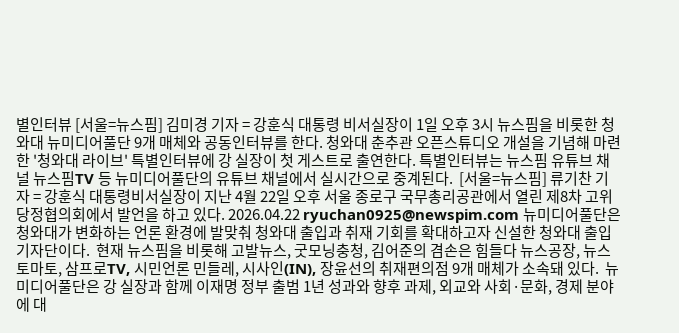별인터뷰 [서울=뉴스핌] 김미경 기자 = 강훈식 대통령 비서실장이 1일 오후 3시 뉴스핌을 비롯한 청와대 뉴미디어풀단 9개 매체와 공동인터뷰를 한다. 청와대 춘추관 오픈스튜디오 개설을 기념해 마련한 '청와대 라이브' 특별인터뷰에 강 실장이 첫 게스트로 출연한다. 특별인터뷰는 뉴스핌 유튜브 채널 뉴스핌TV 등 뉴미디어풀단의 유튜브 채널에서 실시간으로 중계된다.  [서울=뉴스핌] 류기찬 기자 = 강훈식 대통령비서실장이 지난 4월 22일 오후 서울 종로구 국무총리공관에서 열린 제8차 고위당정협의회에서 발언을 하고 있다. 2026.04.22 ryuchan0925@newspim.com 뉴미디어풀단은 청와대가 변화하는 언론 환경에 발맞춰 청와대 출입과 취재 기회를 확대하고자 신설한 청와대 출입기자단이다.  현재 뉴스핌을 비롯해 고발뉴스, 굿모닝충청, 김어준의 겸손은 힘들다 뉴스공장, 뉴스토마토, 삼프로TV, 시민언론 민들레, 시사인(IN), 장윤선의 취재편의점 9개 매체가 소속돼 있다.  뉴미디어풀단은 강 실장과 함께 이재명 정부 출범 1년 성과와 향후 과제, 외교와 사회·문화, 경제 분야에 대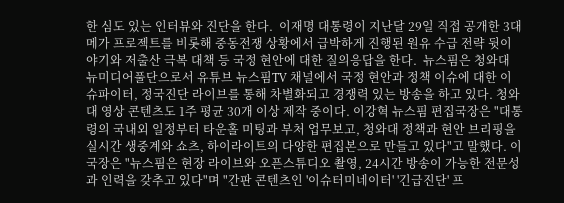한 심도 있는 인터뷰와 진단을 한다.  이재명 대통령이 지난달 29일 직접 공개한 3대 메가 프로젝트를 비롯해 중동전쟁 상황에서 급박하게 진행된 원유 수급 전략 뒷이야기와 저출산 극복 대책 등 국정 현안에 대한 질의응답을 한다.  뉴스핌은 청와대 뉴미디어풀단으로서 유튜브 뉴스핌TV 채널에서 국정 현안과 정책 이슈에 대한 이슈파이터, 정국진단 라이브를 통해 차별화되고 경쟁력 있는 방송을 하고 있다. 청와대 영상 콘텐츠도 1주 평균 30개 이상 제작 중이다. 이강혁 뉴스핌 편집국장은 "대통령의 국내외 일정부터 타운홀 미팅과 부처 업무보고, 청와대 정책과 현안 브리핑을 실시간 생중계와 쇼츠, 하이라이트의 다양한 편집본으로 만들고 있다"고 말했다. 이 국장은 "뉴스핌은 현장 라이브와 오픈스튜디오 촬영, 24시간 방송이 가능한 전문성과 인력을 갖추고 있다"며 "간판 콘텐츠인 '이슈터미네이터' '긴급진단' 프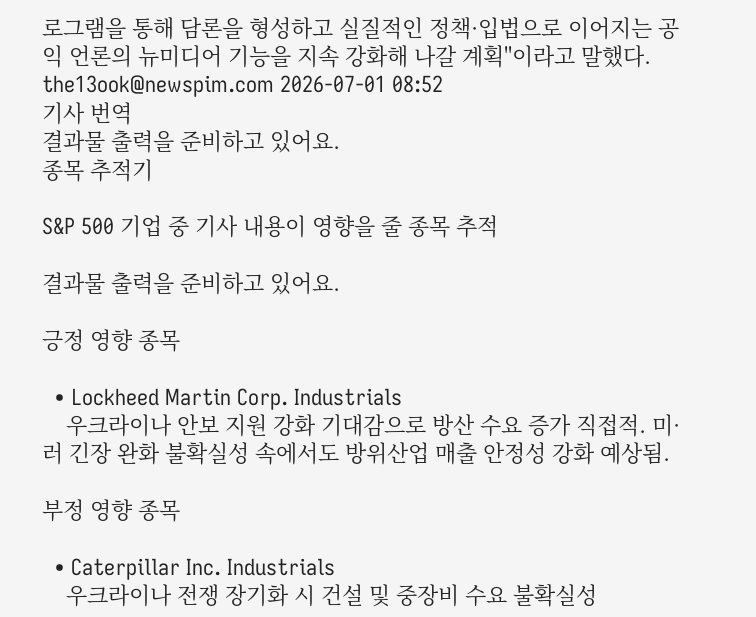로그램을 통해 담론을 형성하고 실질적인 정책·입법으로 이어지는 공익 언론의 뉴미디어 기능을 지속 강화해 나갈 계획"이라고 말했다. the13ook@newspim.com 2026-07-01 08:52
기사 번역
결과물 출력을 준비하고 있어요.
종목 추적기

S&P 500 기업 중 기사 내용이 영향을 줄 종목 추적

결과물 출력을 준비하고 있어요.

긍정 영향 종목

  • Lockheed Martin Corp. Industrials
    우크라이나 안보 지원 강화 기대감으로 방산 수요 증가 직접적. 미·러 긴장 완화 불확실성 속에서도 방위산업 매출 안정성 강화 예상됨.

부정 영향 종목

  • Caterpillar Inc. Industrials
    우크라이나 전쟁 장기화 시 건설 및 중장비 수요 불확실성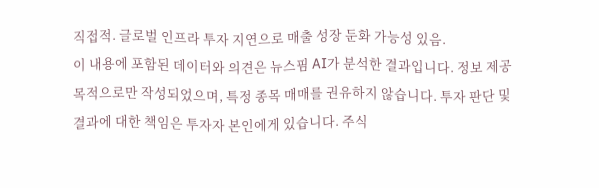직접적. 글로벌 인프라 투자 지연으로 매출 성장 둔화 가능성 있음.
이 내용에 포함된 데이터와 의견은 뉴스핌 AI가 분석한 결과입니다. 정보 제공 목적으로만 작성되었으며, 특정 종목 매매를 권유하지 않습니다. 투자 판단 및 결과에 대한 책임은 투자자 본인에게 있습니다. 주식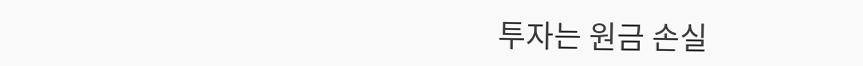투자는 원금 손실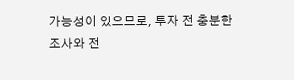가능성이 있으므로, 투자 전 충분한 조사와 전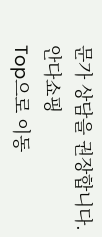문가 상담을 권장합니다.
안다쇼핑
Top으로 이동